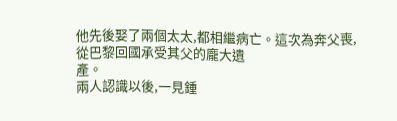他先後娶了兩個太太,都相繼病亡。這次為奔父喪,從巴黎回國承受其父的龐大遺
產。
兩人認識以後,一見鍾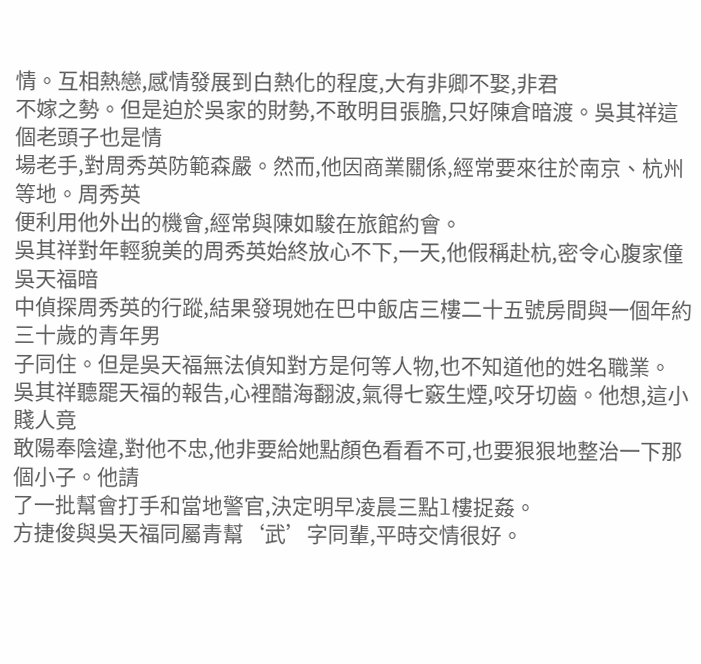情。互相熱戀,感情發展到白熱化的程度,大有非卿不娶,非君
不嫁之勢。但是迫於吳家的財勢,不敢明目張膽,只好陳倉暗渡。吳其祥這個老頭子也是情
場老手,對周秀英防範森嚴。然而,他因商業關係,經常要來往於南京、杭州等地。周秀英
便利用他外出的機會,經常與陳如駿在旅館約會。
吳其祥對年輕貌美的周秀英始終放心不下,一天,他假稱赴杭,密令心腹家僮吳天福暗
中偵探周秀英的行蹤,結果發現她在巴中飯店三樓二十五號房間與一個年約三十歲的青年男
子同住。但是吳天福無法偵知對方是何等人物,也不知道他的姓名職業。
吳其祥聽罷天福的報告,心裡醋海翻波,氣得七竅生煙,咬牙切齒。他想,這小賤人竟
敢陽奉陰違,對他不忠,他非要給她點顏色看看不可,也要狠狠地整治一下那個小子。他請
了一批幫會打手和當地警官,決定明早凌晨三點l樓捉姦。
方捷俊與吳天福同屬青幫‘武’字同輩,平時交情很好。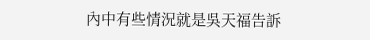內中有些情況就是吳天福告訴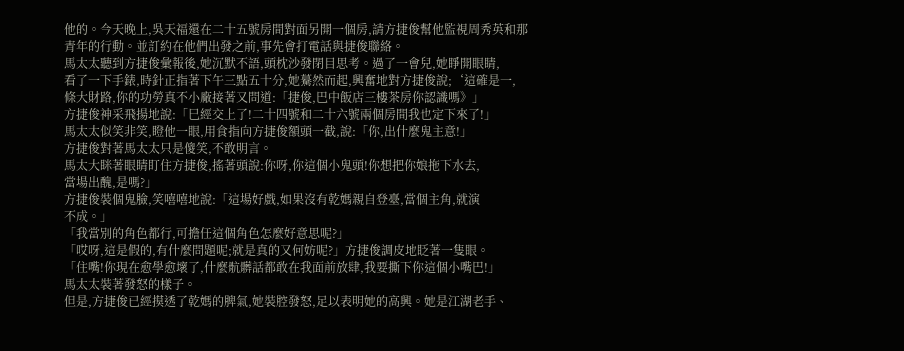他的。今天晚上,吳天福還在二十五號房間對面另開一個房,請方捷俊幫他監視周秀英和那
青年的行動。並訂約在他們出發之前,事先會打電話與捷俊聯絡。
馬太太聽到方捷俊彙報後,她沉默不語,頭枕沙發閉目思考。過了一會兒,她睜開眼睛,
看了一下手錶,時針正指著下午三點五十分,她驀然而起,興奮地對方捷俊說;‘這確是一,
條大財路,你的功勞真不小廠接著又問道:「捷俊,巴中飯店三樓茶房你認識嗎》」
方捷俊神采飛揚地說:「巳經交上了!二十四號和二十六號兩個房間我也定下來了!」
馬太太似笑非笑,瞪他一眼,用食指向方捷俊額頭一截,說:「你,出什麼鬼主意!」
方捷俊對著馬太太只是傻笑,不敢明言。
馬太大眯著眼睛盯住方捷俊,搖著頭說:你呀,你這個小鬼頭!你想把你娘拖下水去,
當場出醜,是嗎?」
方捷俊裝個鬼臉,笑嘻嘻地說:「這場好戲,如果沒有乾媽親自登臺,當個主角,就演
不成。」
「我當別的角色都行,可擔任這個角色怎麼好意思呢?」
「哎呀,這是假的,有什麼問題呢;就是真的又何妨呢?」方捷俊調皮地眨著一隻眼。
「住嘴!你現在愈學愈壞了,什麼骯髒話都敢在我面前放肆,我要撕下你這個小嘴巴!」
馬太太裝著發怒的樣子。
但是,方捷俊已經摸透了乾媽的脾氣,她裝腔發怒,足以表明她的高興。她是江湖老手、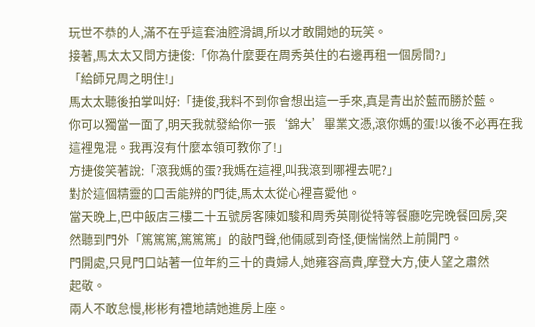玩世不恭的人,滿不在乎這套油腔滑調,所以才敢開她的玩笑。
接著,馬太太又問方捷俊:「你為什麼要在周秀英住的右邊再租一個房間?」
「給師兄周之明住!」
馬太太聽後拍掌叫好:「捷俊,我料不到你會想出這一手來,真是青出於藍而勝於藍。
你可以獨當一面了,明天我就發給你一張‘錦大’畢業文憑,滾你媽的蛋!以後不必再在我
這裡鬼混。我再沒有什麼本領可教你了!」
方捷俊笑著說:「滾我媽的蛋?我媽在這裡,叫我滾到哪裡去呢?」
對於這個精靈的口舌能辨的門徒,馬太太從心裡喜愛他。
當天晚上,巴中飯店三樓二十五號房客陳如駿和周秀英剛從特等餐廳吃完晚餐回房,突
然聽到門外「篤篤篤,篤篤篤」的敲門聲,他倆感到奇怪,便惴惴然上前開門。
門開處,只見門口站著一位年約三十的貴婦人,她雍容高貴,摩登大方,使人望之肅然
起敬。
兩人不敢怠慢,彬彬有禮地請她進房上座。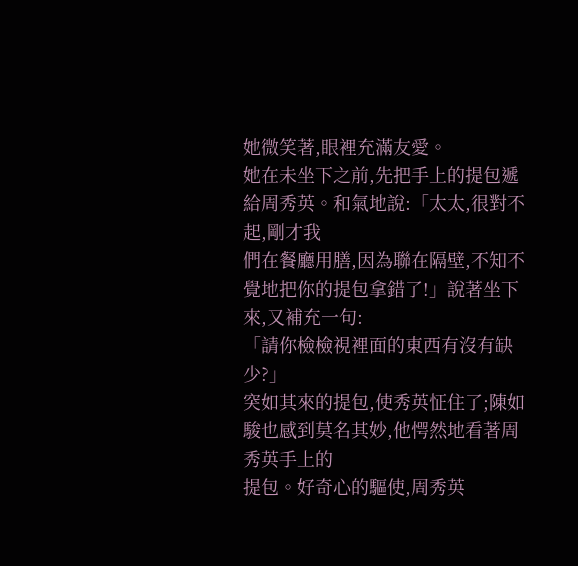她微笑著,眼裡充滿友愛。
她在未坐下之前,先把手上的提包遞給周秀英。和氣地說:「太太,很對不起,剛才我
們在餐廳用膳,因為聯在隔壁,不知不覺地把你的提包拿錯了!」說著坐下來,又補充一句:
「請你檢檢視裡面的東西有沒有缺少?」
突如其來的提包,使秀英怔住了;陳如駿也感到莫名其妙,他愕然地看著周秀英手上的
提包。好奇心的驅使,周秀英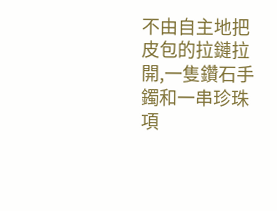不由自主地把皮包的拉鏈拉開,一隻鑽石手鐲和一串珍珠項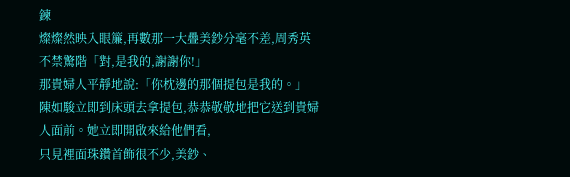鍊
燦燦然映入眼簾,再數那一大疊美鈔分毫不差,周秀英不禁驚階「對,是我的,謝謝你!」
那貴婦人平靜地說:「你枕邊的那個提包是我的。」
陳如駿立即到床頭去拿提包,恭恭敬敬地把它送到貴婦人面前。她立即開啟來給他們看,
只見裡面珠鑽首飾很不少,美鈔、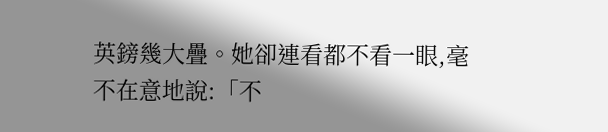英鎊幾大疊。她卻連看都不看一眼,毫不在意地說:「不